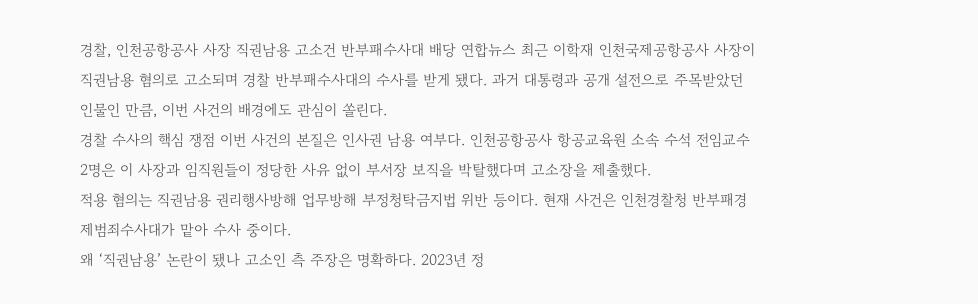경찰, 인천공항공사 사장 직권남용 고소건 반부패수사대 배당 연합뉴스 최근 이학재 인천국제공항공사 사장이 직권남용 혐의로 고소되며 경찰 반부패수사대의 수사를 받게 됐다. 과거 대통령과 공개 설전으로 주목받았던 인물인 만큼, 이번 사건의 배경에도 관심이 쏠린다.
경찰 수사의 핵심 쟁점 이번 사건의 본질은 인사권 남용 여부다. 인천공항공사 항공교육원 소속 수석 전임교수 2명은 이 사장과 임직원들이 정당한 사유 없이 부서장 보직을 박탈했다며 고소장을 제출했다.
적용 혐의는 직권남용 권리행사방해 업무방해 부정청탁금지법 위반 등이다. 현재 사건은 인천경찰청 반부패경제범죄수사대가 맡아 수사 중이다.
왜 ‘직권남용’ 논란이 됐나 고소인 측 주장은 명확하다. 2023년 정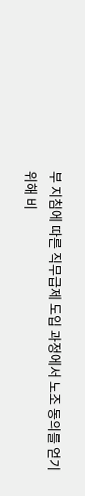부 지침에 따른 직무급제 도입 과정에서 노조 동의를 얻기 위해 비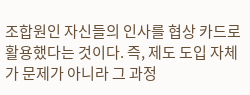조합원인 자신들의 인사를 협상 카드로 활용했다는 것이다. 즉, 제도 도입 자체가 문제가 아니라 그 과정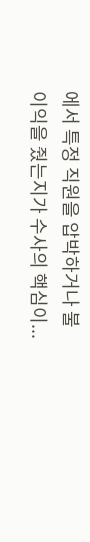에서 특정 직원을 압박하거나 불이익을 줬는지가 수사의 핵심이...